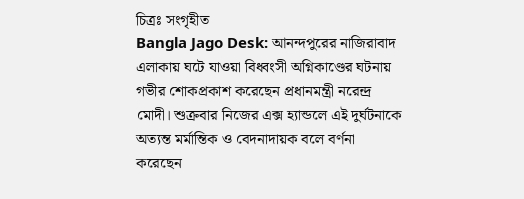চিত্রঃ সংগৃহীত
Bangla Jago Desk: আনন্দপুরের নাজিরাবাদ এলাকায় ঘটে যাওয়া বিধ্বংসী অগ্নিকাণ্ডের ঘটনায় গভীর শোকপ্রকাশ করেছেন প্রধানমন্ত্রী নরেন্দ্র মোদী। শুক্রবার নিজের এক্স হ্যান্ডলে এই দুর্ঘটনাকে অত্যন্ত মর্মান্তিক ও বেদনাদায়ক বলে বর্ণনা করেছেন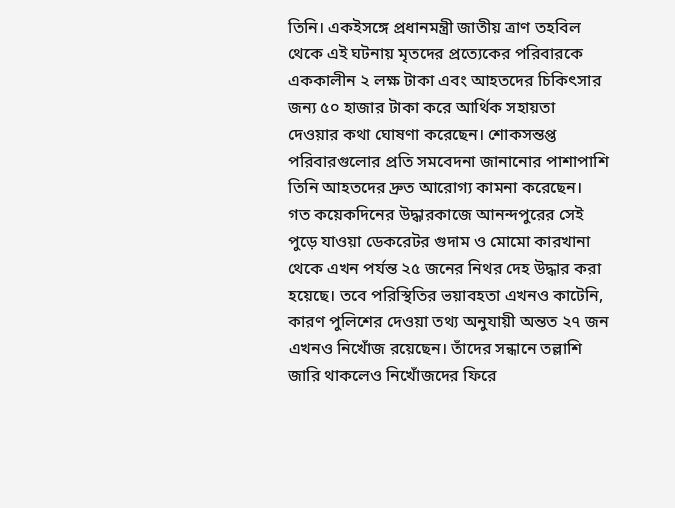তিনি। একইসঙ্গে প্রধানমন্ত্রী জাতীয় ত্রাণ তহবিল থেকে এই ঘটনায় মৃতদের প্রত্যেকের পরিবারকে এককালীন ২ লক্ষ টাকা এবং আহতদের চিকিৎসার জন্য ৫০ হাজার টাকা করে আর্থিক সহায়তা দেওয়ার কথা ঘোষণা করেছেন। শোকসন্তপ্ত পরিবারগুলোর প্রতি সমবেদনা জানানোর পাশাপাশি তিনি আহতদের দ্রুত আরোগ্য কামনা করেছেন।
গত কয়েকদিনের উদ্ধারকাজে আনন্দপুরের সেই পুড়ে যাওয়া ডেকরেটর গুদাম ও মোমো কারখানা থেকে এখন পর্যন্ত ২৫ জনের নিথর দেহ উদ্ধার করা হয়েছে। তবে পরিস্থিতির ভয়াবহতা এখনও কাটেনি, কারণ পুলিশের দেওয়া তথ্য অনুযায়ী অন্তত ২৭ জন এখনও নিখোঁজ রয়েছেন। তাঁদের সন্ধানে তল্লাশি জারি থাকলেও নিখোঁজদের ফিরে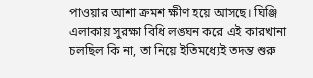পাওয়ার আশা ক্রমশ ক্ষীণ হয়ে আসছে। ঘিঞ্জি এলাকায় সুরক্ষা বিধি লঙ্ঘন করে এই কারখানা চলছিল কি না, তা নিয়ে ইতিমধ্যেই তদন্ত শুরু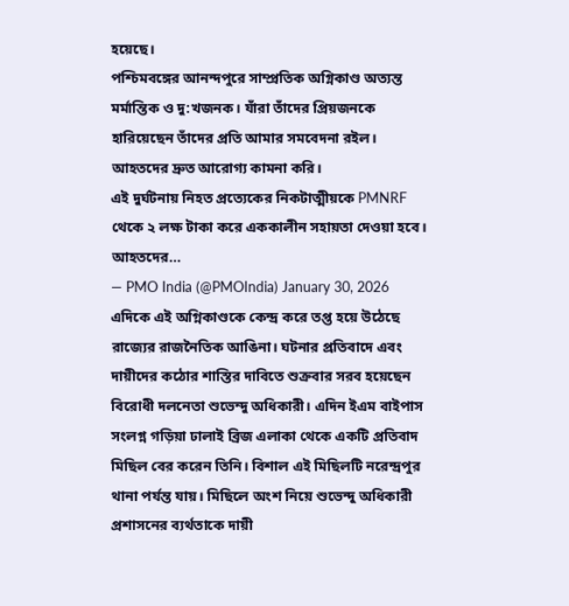হয়েছে।
পশ্চিমবঙ্গের আনন্দপুরে সাম্প্রতিক অগ্নিকাণ্ড অত্যন্ত মর্মান্তিক ও দু:খজনক। যাঁরা তাঁদের প্রিয়জনকে হারিয়েছেন তাঁদের প্রতি আমার সমবেদনা রইল। আহতদের দ্রুত আরোগ্য কামনা করি।
এই দুর্ঘটনায় নিহত প্রত্যেকের নিকটাত্মীয়কে PMNRF থেকে ২ লক্ষ টাকা করে এককালীন সহায়তা দেওয়া হবে। আহতদের…
— PMO India (@PMOIndia) January 30, 2026
এদিকে এই অগ্নিকাণ্ডকে কেন্দ্র করে তপ্ত হয়ে উঠেছে রাজ্যের রাজনৈতিক আঙিনা। ঘটনার প্রতিবাদে এবং দায়ীদের কঠোর শাস্তির দাবিতে শুক্রবার সরব হয়েছেন বিরোধী দলনেতা শুভেন্দু অধিকারী। এদিন ইএম বাইপাস সংলগ্ন গড়িয়া ঢালাই ব্রিজ এলাকা থেকে একটি প্রতিবাদ মিছিল বের করেন তিনি। বিশাল এই মিছিলটি নরেন্দ্রপুর থানা পর্যন্ত যায়। মিছিলে অংশ নিয়ে শুভেন্দু অধিকারী প্রশাসনের ব্যর্থতাকে দায়ী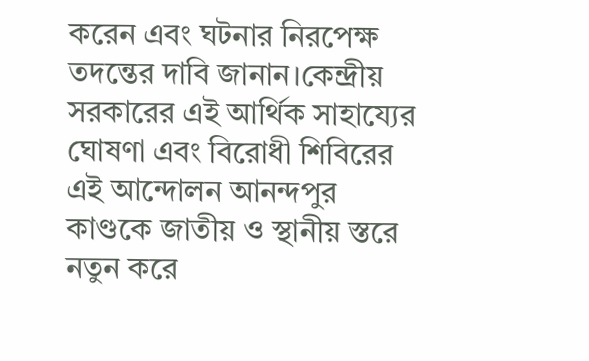করেন এবং ঘটনার নিরপেক্ষ তদন্তের দাবি জানান।কেন্দ্রীয় সরকারের এই আর্থিক সাহায্যের ঘোষণা এবং বিরোধী শিবিরের এই আন্দোলন আনন্দপুর কাণ্ডকে জাতীয় ও স্থানীয় স্তরে নতুন করে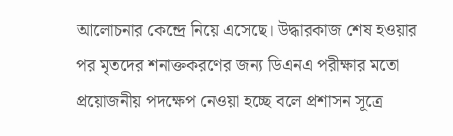আলোচনার কেন্দ্রে নিয়ে এসেছে। উদ্ধারকাজ শেষ হওয়ার পর মৃতদের শনাক্তকরণের জন্য ডিএনএ পরীক্ষার মতো প্রয়োজনীয় পদক্ষেপ নেওয়া হচ্ছে বলে প্রশাসন সূত্রে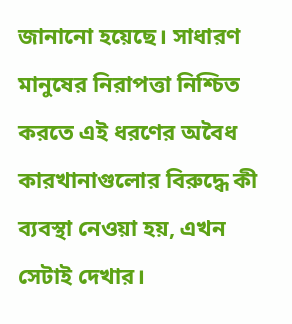জানানো হয়েছে। সাধারণ মানুষের নিরাপত্তা নিশ্চিত করতে এই ধরণের অবৈধ কারখানাগুলোর বিরুদ্ধে কী ব্যবস্থা নেওয়া হয়, এখন সেটাই দেখার।